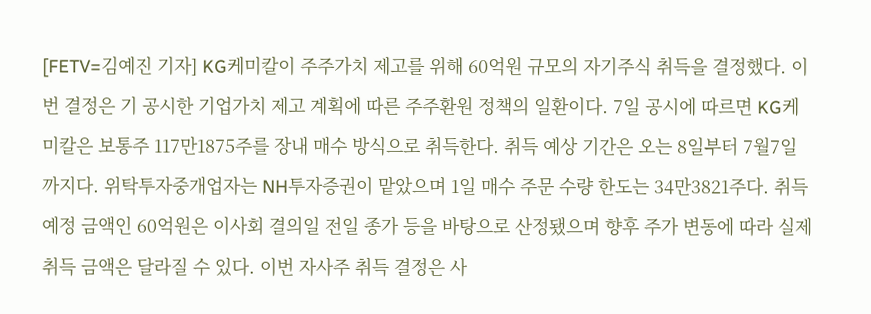[FETV=김예진 기자] KG케미칼이 주주가치 제고를 위해 60억원 규모의 자기주식 취득을 결정했다. 이번 결정은 기 공시한 기업가치 제고 계획에 따른 주주환원 정책의 일환이다. 7일 공시에 따르면 KG케미칼은 보통주 117만1875주를 장내 매수 방식으로 취득한다. 취득 예상 기간은 오는 8일부터 7월7일까지다. 위탁투자중개업자는 NH투자증권이 맡았으며 1일 매수 주문 수량 한도는 34만3821주다. 취득 예정 금액인 60억원은 이사회 결의일 전일 종가 등을 바탕으로 산정됐으며 향후 주가 변동에 따라 실제 취득 금액은 달라질 수 있다. 이번 자사주 취득 결정은 사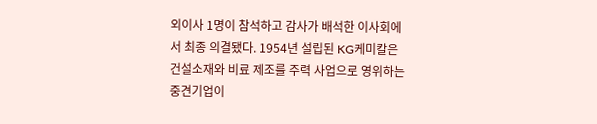외이사 1명이 참석하고 감사가 배석한 이사회에서 최종 의결됐다. 1954년 설립된 KG케미칼은 건설소재와 비료 제조를 주력 사업으로 영위하는 중견기업이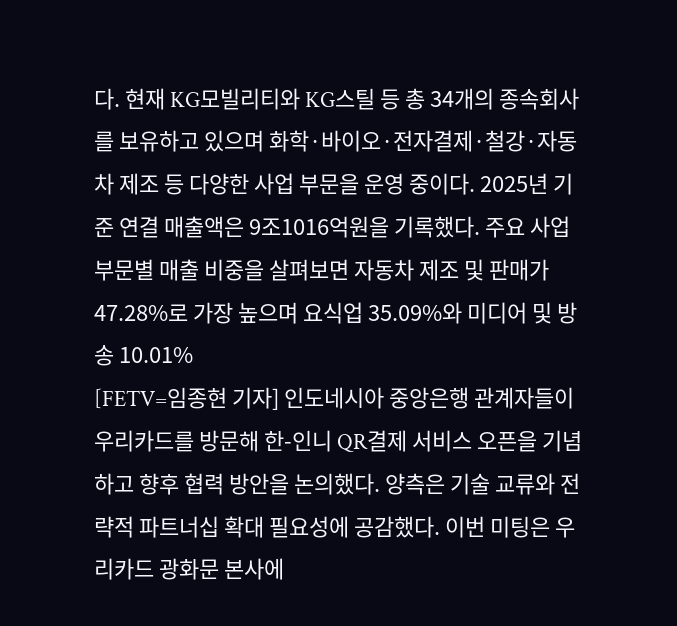다. 현재 KG모빌리티와 KG스틸 등 총 34개의 종속회사를 보유하고 있으며 화학·바이오·전자결제·철강·자동차 제조 등 다양한 사업 부문을 운영 중이다. 2025년 기준 연결 매출액은 9조1016억원을 기록했다. 주요 사업 부문별 매출 비중을 살펴보면 자동차 제조 및 판매가 47.28%로 가장 높으며 요식업 35.09%와 미디어 및 방송 10.01%
[FETV=임종현 기자] 인도네시아 중앙은행 관계자들이 우리카드를 방문해 한-인니 QR결제 서비스 오픈을 기념하고 향후 협력 방안을 논의했다. 양측은 기술 교류와 전략적 파트너십 확대 필요성에 공감했다. 이번 미팅은 우리카드 광화문 본사에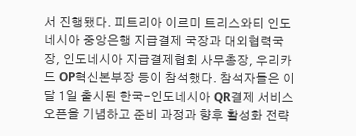서 진행됐다. 피트리아 이르미 트리스와티 인도네시아 중앙은행 지급결제 국장과 대외협력국장, 인도네시아 지급결제협회 사무총장, 우리카드 OP혁신본부장 등이 참석했다. 참석자들은 이달 1일 출시된 한국-인도네시아 QR결제 서비스 오픈을 기념하고 준비 과정과 향후 활성화 전략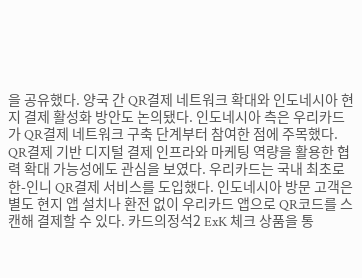을 공유했다. 양국 간 QR결제 네트워크 확대와 인도네시아 현지 결제 활성화 방안도 논의됐다. 인도네시아 측은 우리카드가 QR결제 네트워크 구축 단계부터 참여한 점에 주목했다. QR결제 기반 디지털 결제 인프라와 마케팅 역량을 활용한 협력 확대 가능성에도 관심을 보였다. 우리카드는 국내 최초로 한-인니 QR결제 서비스를 도입했다. 인도네시아 방문 고객은 별도 현지 앱 설치나 환전 없이 우리카드 앱으로 QR코드를 스캔해 결제할 수 있다. 카드의정석2 ExK 체크 상품을 통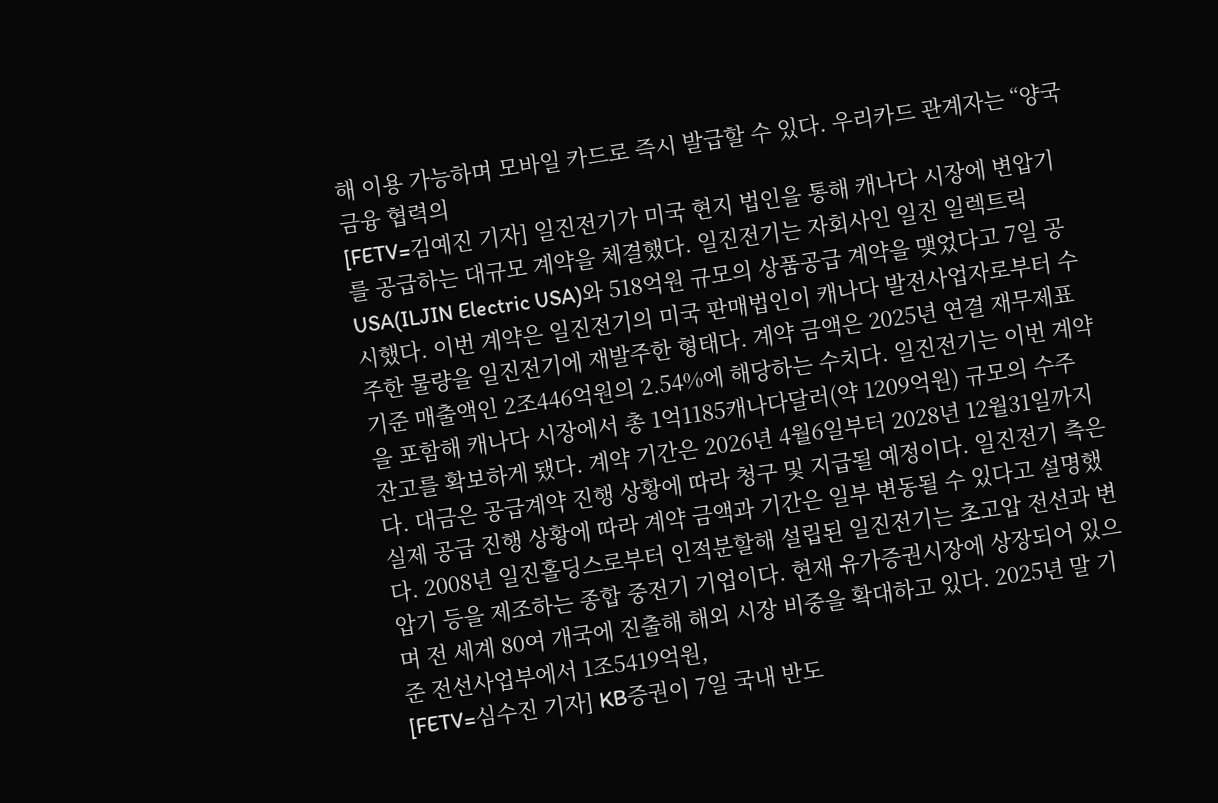해 이용 가능하며 모바일 카드로 즉시 발급할 수 있다. 우리카드 관계자는 “양국 금융 협력의
[FETV=김예진 기자] 일진전기가 미국 현지 법인을 통해 캐나다 시장에 변압기를 공급하는 대규모 계약을 체결했다. 일진전기는 자회사인 일진 일렉트릭 USA(ILJIN Electric USA)와 518억원 규모의 상품공급 계약을 맺었다고 7일 공시했다. 이번 계약은 일진전기의 미국 판매법인이 캐나다 발전사업자로부터 수주한 물량을 일진전기에 재발주한 형태다. 계약 금액은 2025년 연결 재무제표 기준 매출액인 2조446억원의 2.54%에 해당하는 수치다. 일진전기는 이번 계약을 포함해 캐나다 시장에서 총 1억1185캐나다달러(약 1209억원) 규모의 수주 잔고를 확보하게 됐다. 계약 기간은 2026년 4월6일부터 2028년 12월31일까지다. 대금은 공급계약 진행 상황에 따라 청구 및 지급될 예정이다. 일진전기 측은 실제 공급 진행 상황에 따라 계약 금액과 기간은 일부 변동될 수 있다고 설명했다. 2008년 일진홀딩스로부터 인적분할해 설립된 일진전기는 초고압 전선과 변압기 등을 제조하는 종합 중전기 기업이다. 현재 유가증권시장에 상장되어 있으며 전 세계 80여 개국에 진출해 해외 시장 비중을 확대하고 있다. 2025년 말 기준 전선사업부에서 1조5419억원,
[FETV=심수진 기자] KB증권이 7일 국내 반도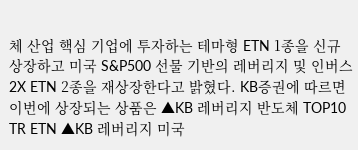체 산업 핵심 기업에 투자하는 테마형 ETN 1종을 신규 상장하고 미국 S&P500 선물 기반의 레버리지 및 인버스 2X ETN 2종을 재상장한다고 밝혔다. KB증권에 따르면 이번에 상장되는 상품은 ▲KB 레버리지 반도체 TOP10 TR ETN ▲KB 레버리지 미국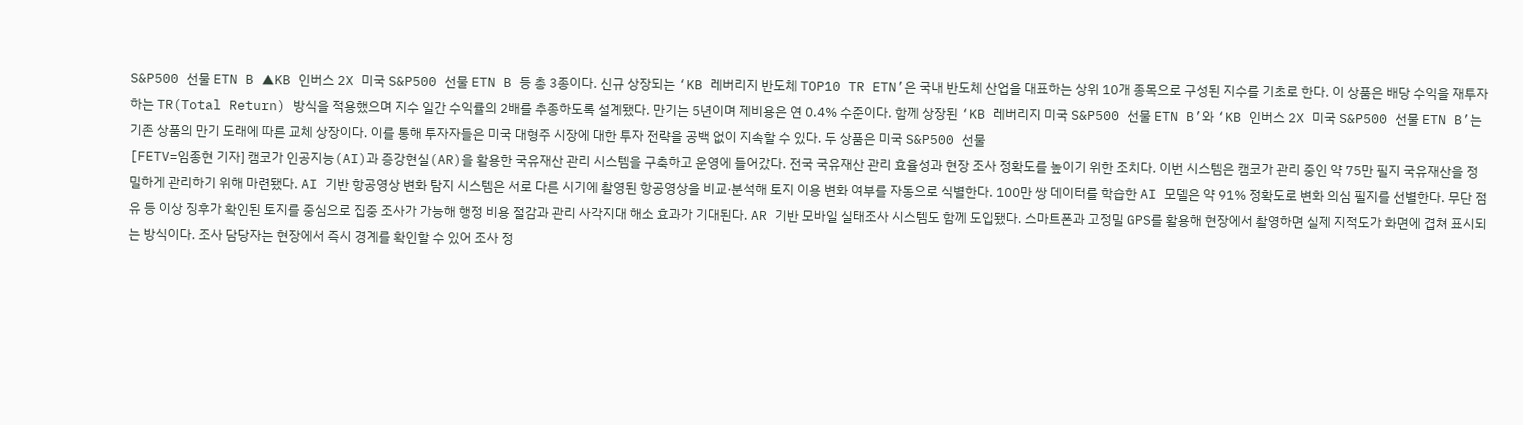S&P500 선물 ETN B ▲KB 인버스 2X 미국 S&P500 선물 ETN B 등 총 3종이다. 신규 상장되는 ‘KB 레버리지 반도체 TOP10 TR ETN’은 국내 반도체 산업을 대표하는 상위 10개 종목으로 구성된 지수를 기초로 한다. 이 상품은 배당 수익을 재투자하는 TR(Total Return) 방식을 적용했으며 지수 일간 수익률의 2배를 추종하도록 설계됐다. 만기는 5년이며 제비용은 연 0.4% 수준이다. 함께 상장된 ‘KB 레버리지 미국 S&P500 선물 ETN B’와 ‘KB 인버스 2X 미국 S&P500 선물 ETN B’는 기존 상품의 만기 도래에 따른 교체 상장이다. 이를 통해 투자자들은 미국 대형주 시장에 대한 투자 전략을 공백 없이 지속할 수 있다. 두 상품은 미국 S&P500 선물
[FETV=임종현 기자] 캠코가 인공지능(AI)과 증강현실(AR)을 활용한 국유재산 관리 시스템을 구축하고 운영에 들어갔다. 전국 국유재산 관리 효율성과 현장 조사 정확도를 높이기 위한 조치다. 이번 시스템은 캠코가 관리 중인 약 75만 필지 국유재산을 정밀하게 관리하기 위해 마련됐다. AI 기반 항공영상 변화 탐지 시스템은 서로 다른 시기에 촬영된 항공영상을 비교·분석해 토지 이용 변화 여부를 자동으로 식별한다. 100만 쌍 데이터를 학습한 AI 모델은 약 91% 정확도로 변화 의심 필지를 선별한다. 무단 점유 등 이상 징후가 확인된 토지를 중심으로 집중 조사가 가능해 행정 비용 절감과 관리 사각지대 해소 효과가 기대된다. AR 기반 모바일 실태조사 시스템도 함께 도입됐다. 스마트폰과 고정밀 GPS를 활용해 현장에서 촬영하면 실제 지적도가 화면에 겹쳐 표시되는 방식이다. 조사 담당자는 현장에서 즉시 경계를 확인할 수 있어 조사 정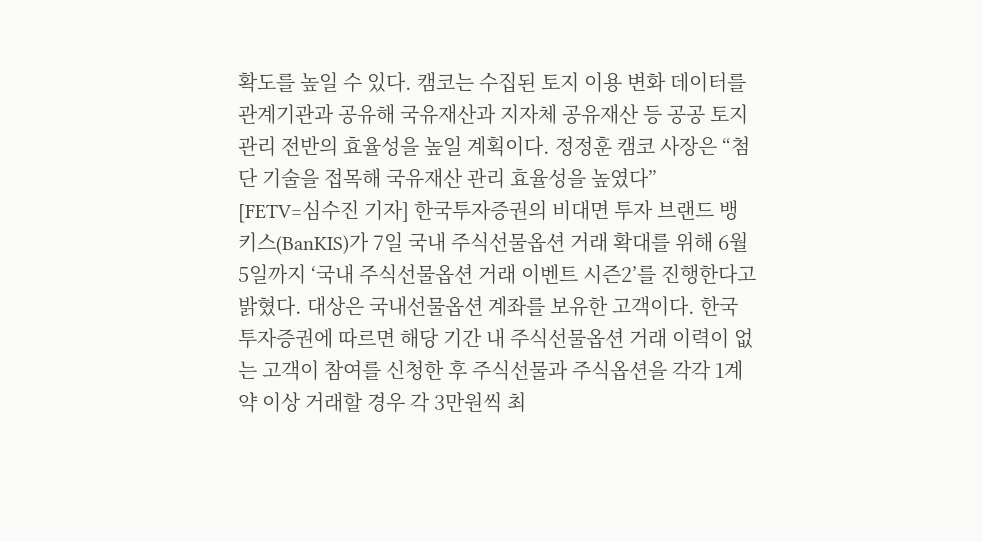확도를 높일 수 있다. 캠코는 수집된 토지 이용 변화 데이터를 관계기관과 공유해 국유재산과 지자체 공유재산 등 공공 토지 관리 전반의 효율성을 높일 계획이다. 정정훈 캠코 사장은 “첨단 기술을 접목해 국유재산 관리 효율성을 높였다”
[FETV=심수진 기자] 한국투자증권의 비대면 투자 브랜드 뱅키스(BanKIS)가 7일 국내 주식선물옵션 거래 확대를 위해 6월 5일까지 ‘국내 주식선물옵션 거래 이벤트 시즌2’를 진행한다고 밝혔다. 대상은 국내선물옵션 계좌를 보유한 고객이다. 한국투자증권에 따르면 해당 기간 내 주식선물옵션 거래 이력이 없는 고객이 참여를 신청한 후 주식선물과 주식옵션을 각각 1계약 이상 거래할 경우 각 3만원씩 최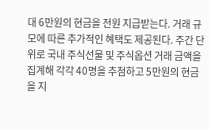대 6만원의 현금을 전원 지급받는다. 거래 규모에 따른 추가적인 혜택도 제공된다. 주간 단위로 국내 주식선물 및 주식옵션 거래 금액을 집계해 각각 40명을 추첨하고 5만원의 현금을 지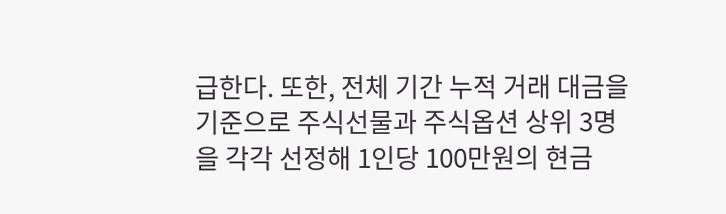급한다. 또한, 전체 기간 누적 거래 대금을 기준으로 주식선물과 주식옵션 상위 3명을 각각 선정해 1인당 100만원의 현금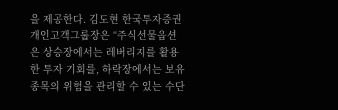을 제공한다. 김도현 한국투자증권 개인고객그룹장은 “주식선물옵션은 상승장에서는 레버리지를 활용한 투자 기회를, 하락장에서는 보유 종목의 위험을 관리할 수 있는 수단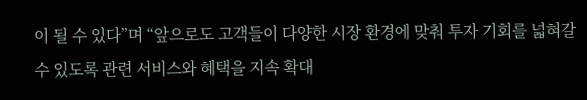이 될 수 있다”며 “앞으로도 고객들이 다양한 시장 환경에 맞춰 투자 기회를 넓혀갈 수 있도록 관련 서비스와 혜택을 지속 확대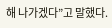해 나가겠다”고 말했다.